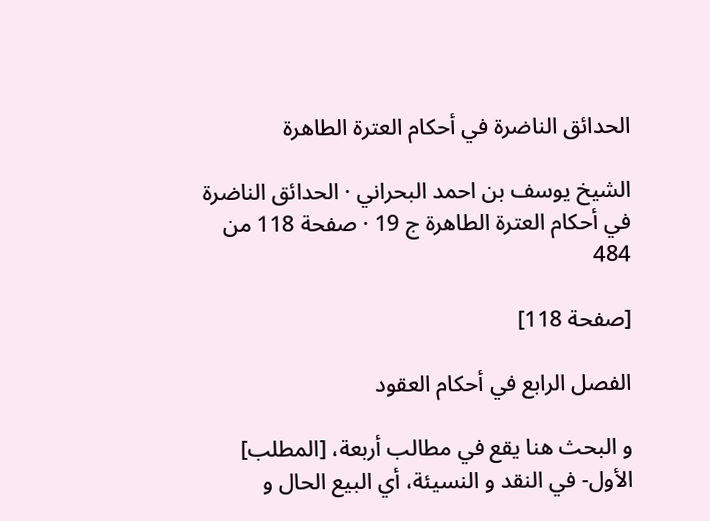الحدائق الناضرة في أحكام العترة الطاهرة

الشيخ يوسف بن احمد البحراني · الحدائق الناضرة في أحكام العترة الطاهرة ج 19 · صفحة 118 من 484

[صفحة 118]

الفصل الرابع في أحكام العقود

و البحث هنا يقع في مطالب أربعة، [المطلب] الأول- في النقد و النسيئة، أي البيع الحال و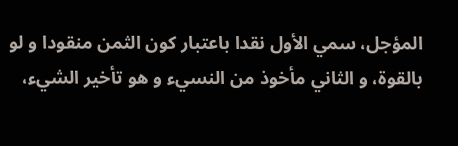المؤجل، سمي الأول نقدا باعتبار كون الثمن منقودا و لو بالقوة، و الثاني مأخوذ من النسيء و هو تأخير الشيء،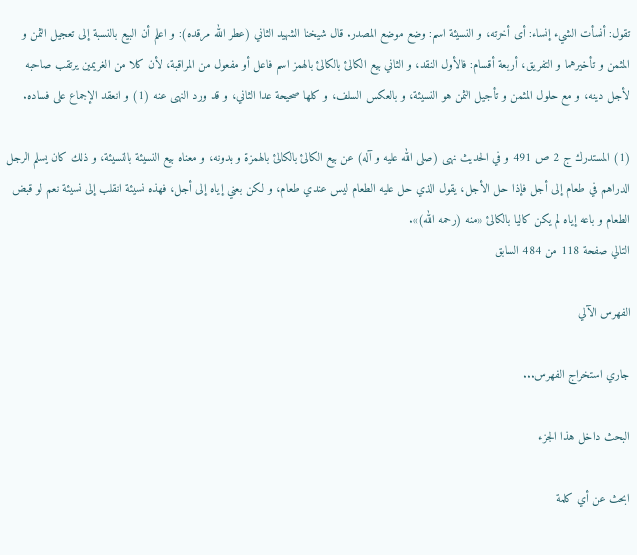تقول: أنسأت الشيء إنساء: أى أخرته، و النسيئة اسم: وضع موضع المصدر. قال شيخنا الشهيد الثاني (عطر الله مرقده): و اعلم أن البيع بالنسبة إلى تعجيل الثمن و المثمن و تأخيرهما و التفريق، أربعة أقسام: فالأول النقد، و الثاني بيع الكالئ بالكالئ بالهمز اسم فاعل أو مفعول من المراقبة، لأن كلا من الغريمين يرتقب صاحبه لأجل دينه، و مع حلول المثمن و تأجيل الثمن هو النسيئة، و بالعكس السلف، و كلها صحيحة عدا الثاني، و قد ورد النهى عنه (1) و انعقد الإجماع على فساده.

(1) المستدرك ج 2 ص 491 و في الحديث نهى (صلى الله عليه و آله) عن بيع الكالئ بالكالئ بالهمزة و بدونه، و معناه بيع النسيئة بالنسيئة، و ذلك كان يسلم الرجل الدراهم في طعام إلى أجل فإذا حل الأجل، يقول الذي حل عليه الطعام ليس عندي طعام، و لكن بعني إياه إلى أجل، فهذه نسيئة انقلب إلى نسيئة نعم لو قبض الطعام و باعه إياه لم يكن كاليا بالكالئ «منه (رحمه الله)».
التالي صفحة 118 من 484 السابق

الفهرس الآلي

جاري استخراج الفهرس...

البحث داخل هذا الجزء

ابحث عن أي كلمة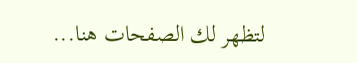لتظهر لك الصفحات هنا...